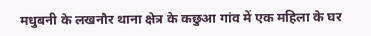मधुबनी के लखनौर थाना क्षेत्र के कछुआ गांव में एक महिला के घर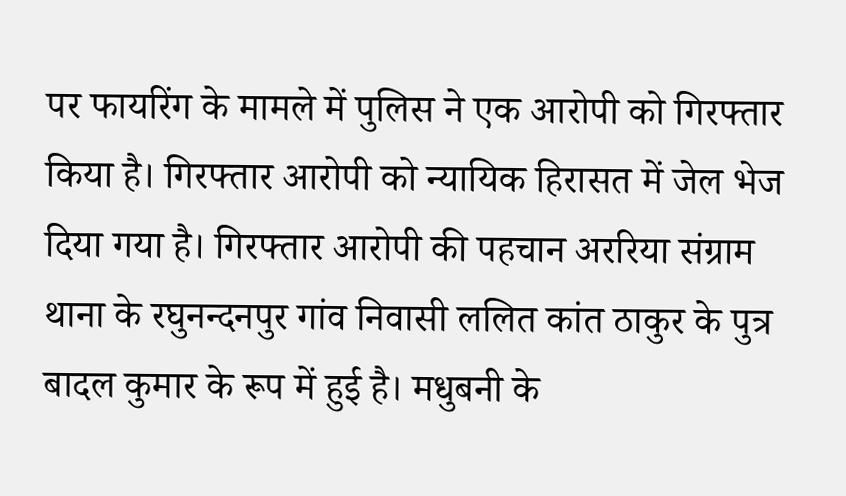पर फायरिंग के मामले में पुलिस ने एक आरोपी को गिरफ्तार किया है। गिरफ्तार आरोपी को न्यायिक हिरासत में जेल भेज दिया गया है। गिरफ्तार आरोपी की पहचान अररिया संग्राम थाना के रघुनन्दनपुर गांव निवासी ललित कांत ठाकुर के पुत्र बादल कुमार के रूप में हुई है। मधुबनी के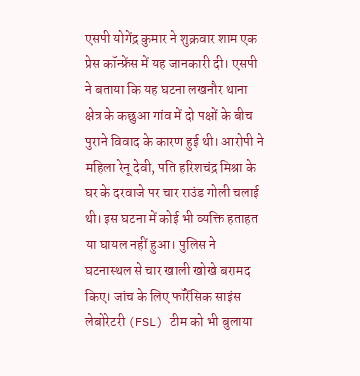एसपी योगेंद्र कुमार ने शुक्रवार शाम एक प्रेस कॉन्फ्रेंस में यह जानकारी दी। एसपी ने बताया कि यह घटना लखनौर थाना क्षेत्र के कछुआ गांव में दो पक्षों के बीच पुराने विवाद के कारण हुई थी। आरोपी ने महिला रेनू देवी, पति हरिशचंद्र मिश्रा के घर के दरवाजे पर चार राउंड गोली चलाई थी। इस घटना में कोई भी व्यक्ति हताहत या घायल नहीं हुआ। पुलिस ने घटनास्थल से चार खाली खोखे बरामद किए। जांच के लिए फॉरेंसिक साइंस लेबोरेटरी (FSL) टीम को भी बुलाया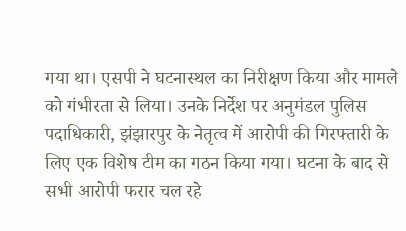गया था। एसपी ने घटनास्थल का निरीक्षण किया और मामले को गंभीरता से लिया। उनके निर्देश पर अनुमंडल पुलिस पदाधिकारी, झंझारपुर के नेतृत्व में आरोपी की गिरफ्तारी के लिए एक विशेष टीम का गठन किया गया। घटना के बाद से सभी आरोपी फरार चल रहे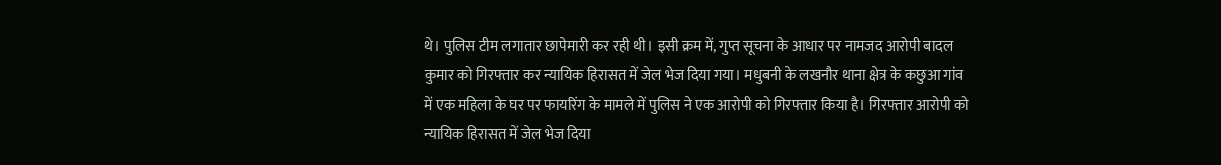थे। पुलिस टीम लगातार छापेमारी कर रही थी। इसी क्रम में, गुप्त सूचना के आधार पर नामजद आरोपी बादल कुमार को गिरफ्तार कर न्यायिक हिरासत में जेल भेज दिया गया। मधुबनी के लखनौर थाना क्षेत्र के कछुआ गांव में एक महिला के घर पर फायरिंग के मामले में पुलिस ने एक आरोपी को गिरफ्तार किया है। गिरफ्तार आरोपी को न्यायिक हिरासत में जेल भेज दिया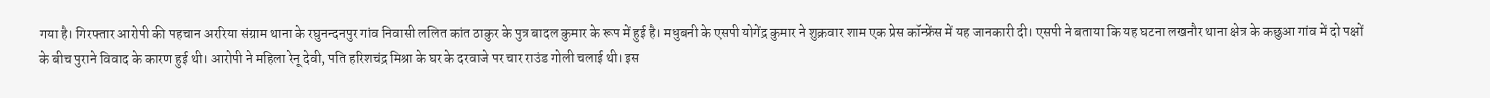गया है। गिरफ्तार आरोपी की पहचान अररिया संग्राम थाना के रघुनन्दनपुर गांव निवासी ललित कांत ठाकुर के पुत्र बादल कुमार के रूप में हुई है। मधुबनी के एसपी योगेंद्र कुमार ने शुक्रवार शाम एक प्रेस कॉन्फ्रेंस में यह जानकारी दी। एसपी ने बताया कि यह घटना लखनौर थाना क्षेत्र के कछुआ गांव में दो पक्षों के बीच पुराने विवाद के कारण हुई थी। आरोपी ने महिला रेनू देवी, पति हरिशचंद्र मिश्रा के घर के दरवाजे पर चार राउंड गोली चलाई थी। इस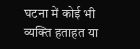घटना में कोई भी व्यक्ति हताहत या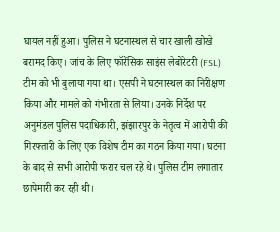घायल नहीं हुआ। पुलिस ने घटनास्थल से चार खाली खोखे बरामद किए। जांच के लिए फॉरेंसिक साइंस लेबोरेटरी (FSL) टीम को भी बुलाया गया था। एसपी ने घटनास्थल का निरीक्षण किया और मामले को गंभीरता से लिया। उनके निर्देश पर अनुमंडल पुलिस पदाधिकारी, झंझारपुर के नेतृत्व में आरोपी की गिरफ्तारी के लिए एक विशेष टीम का गठन किया गया। घटना के बाद से सभी आरोपी फरार चल रहे थे। पुलिस टीम लगातार छापेमारी कर रही थी।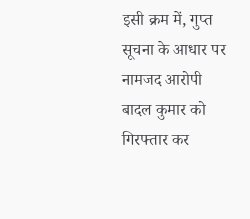इसी क्रम में, गुप्त सूचना के आधार पर नामजद आरोपी बादल कुमार को गिरफ्तार कर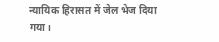न्यायिक हिरासत में जेल भेज दिया गया।